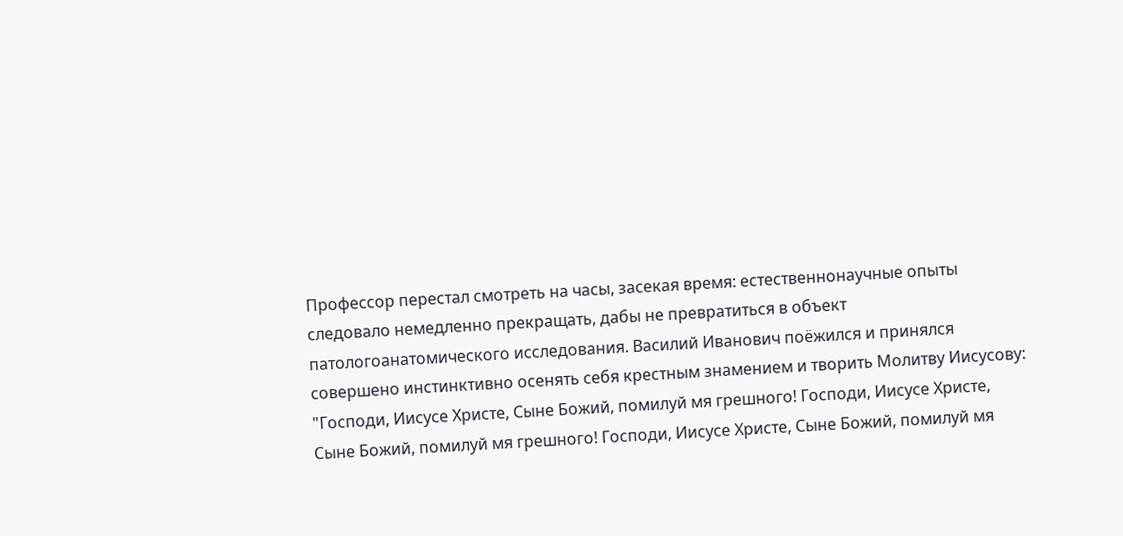Профессор перестал смотреть на часы, засекая время: естественнонаучные опыты следовало немедленно прекращать, дабы не превратиться в объект патологоанатомического исследования. Василий Иванович поёжился и принялся совершено инстинктивно осенять себя крестным знамением и творить Молитву Иисусову: "Господи, Иисусе Христе, Сыне Божий, помилуй мя грешного! Господи, Иисусе Христе, Сыне Божий, помилуй мя грешного! Господи, Иисусе Христе, Сыне Божий, помилуй мя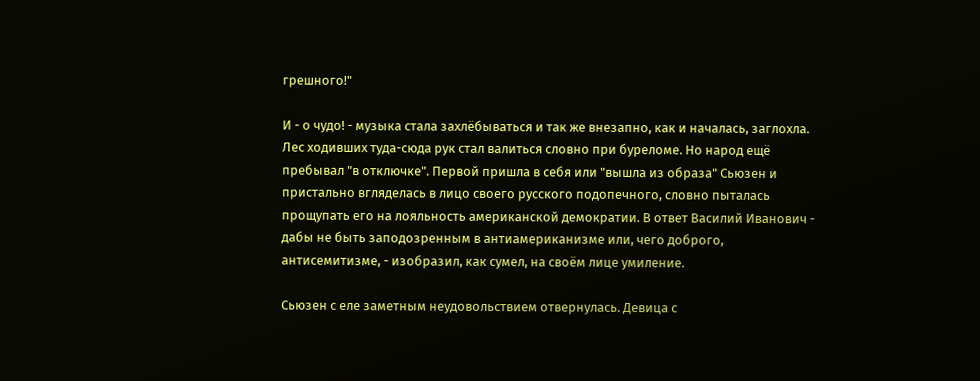грешного!"

И - о чудо! - музыка стала захлёбываться и так же внезапно, как и началась, заглохла. Лес ходивших туда-сюда рук стал валиться словно при буреломе. Но народ ещё пребывал "в отключке". Первой пришла в себя или "вышла из образа" Сьюзен и пристально вгляделась в лицо своего русского подопечного, словно пыталась прощупать его на лояльность американской демократии. В ответ Василий Иванович - дабы не быть заподозренным в антиамериканизме или, чего доброго, антисемитизме, - изобразил, как сумел, на своём лице умиление.

Сьюзен с еле заметным неудовольствием отвернулась. Девица с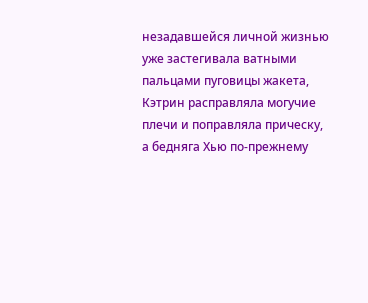незадавшейся личной жизнью уже застегивала ватными пальцами пуговицы жакета, Кэтрин расправляла могучие плечи и поправляла прическу, а бедняга Хью по-прежнему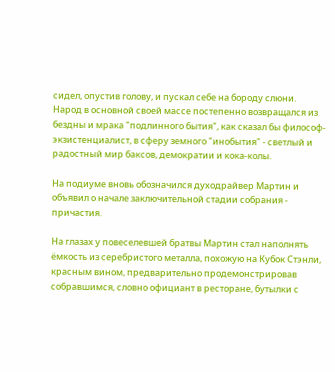сидел, опустив голову, и пускал себе на бороду слюни. Народ в основной своей массе постепенно возвращался из бездны и мрака "подлинного бытия", как сказал бы философ-экзистенциалист, в сферу земного "инобытия" - светлый и радостный мир баксов, демократии и кока-колы.

На подиуме вновь обозначился духодрайвер Мартин и объявил о начале заключительной стадии собрания - причастия.

На глазах у повеселевшей братвы Мартин стал наполнять ёмкость из серебристого металла, похожую на Кубок Стэнли, красным вином, предварительно продемонстрировав собравшимся, словно официант в ресторане, бутылки с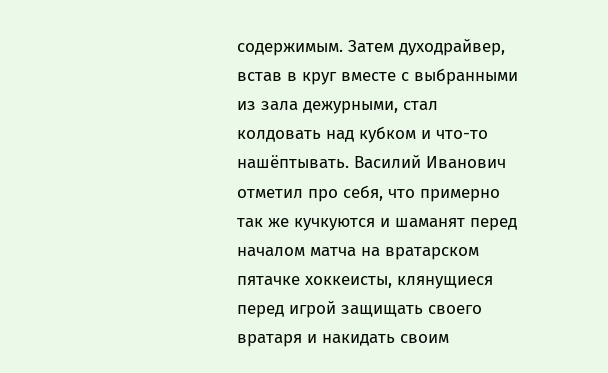содержимым. Затем духодрайвер, встав в круг вместе с выбранными из зала дежурными, стал колдовать над кубком и что-то нашёптывать. Василий Иванович отметил про себя, что примерно так же кучкуются и шаманят перед началом матча на вратарском пятачке хоккеисты, клянущиеся перед игрой защищать своего вратаря и накидать своим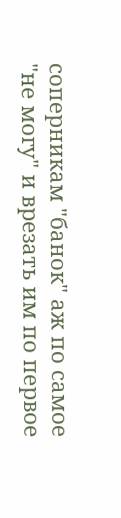соперникам "банок" аж по самое "не могу" и врезать им по первое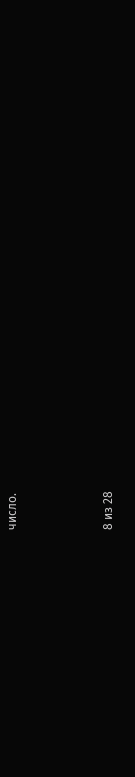число.



8 из 28